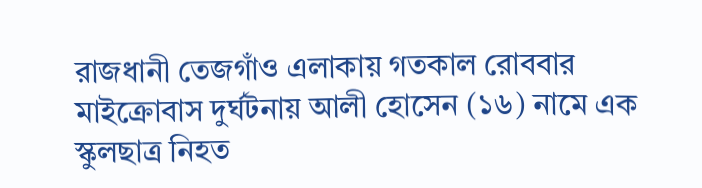রাজধানী তেজগাঁও এলাকায় গতকাল রোববার মাইক্রোবাস দুর্ঘটনায় আলী হোসেন (১৬) নামে এক স্কুলছাত্র নিহত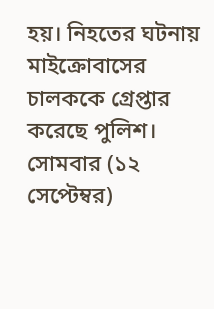হয়। নিহতের ঘটনায় মাইক্রোবাসের চালককে গ্রেপ্তার করেছে পুলিশ। সোমবার (১২ সেপ্টেম্বর)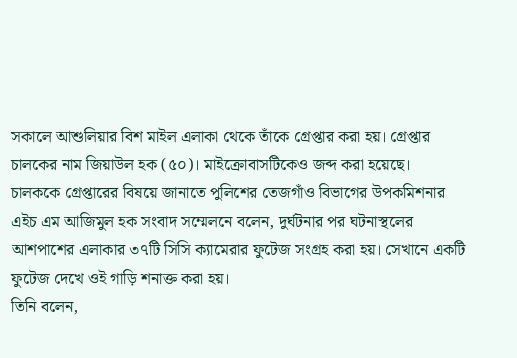সকালে আশুলিয়ার বিশ মাইল এলাকা থেকে তাঁকে গ্রেপ্তার করা হয়। গ্রেপ্তার চালকের নাম জিয়াউল হক (৫০)। মাইক্রোবাসটিকেও জব্দ করা হয়েছে।
চালককে গ্রেপ্তারের বিষয়ে জানাতে পুলিশের তেজগাঁও বিভাগের উপকমিশনার এইচ এম আজিমুল হক সংবাদ সম্মেলনে বলেন, দুর্ঘটনার পর ঘটনাস্থলের আশপাশের এলাকার ৩৭টি সিসি ক্যামেরার ফুটেজ সংগ্রহ করা হয়। সেখানে একটি ফুটেজ দেখে ওই গাড়ি শনাক্ত করা হয়।
তিনি বলেন,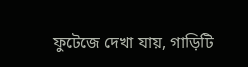ফুটেজে দেখা যায়, গাড়িটি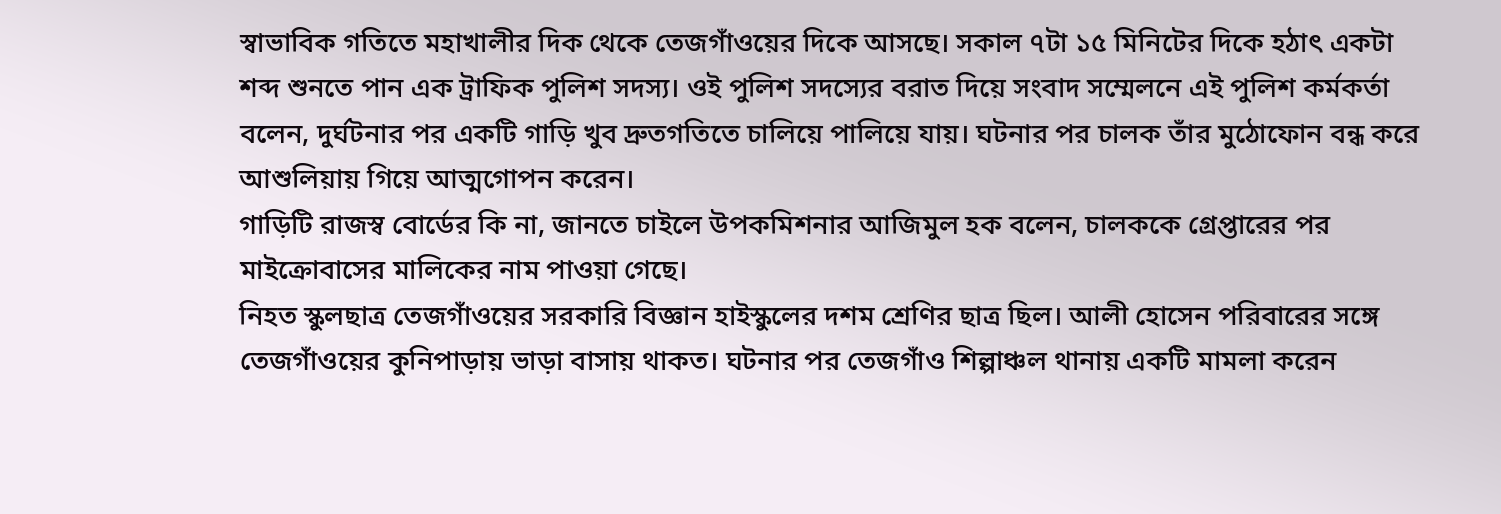স্বাভাবিক গতিতে মহাখালীর দিক থেকে তেজগাঁওয়ের দিকে আসছে। সকাল ৭টা ১৫ মিনিটের দিকে হঠাৎ একটা শব্দ শুনতে পান এক ট্রাফিক পুলিশ সদস্য। ওই পুলিশ সদস্যের বরাত দিয়ে সংবাদ সম্মেলনে এই পুলিশ কর্মকর্তা বলেন, দুর্ঘটনার পর একটি গাড়ি খুব দ্রুতগতিতে চালিয়ে পালিয়ে যায়। ঘটনার পর চালক তাঁর মুঠোফোন বন্ধ করে আশুলিয়ায় গিয়ে আত্মগোপন করেন।
গাড়িটি রাজস্ব বোর্ডের কি না, জানতে চাইলে উপকমিশনার আজিমুল হক বলেন, চালককে গ্রেপ্তারের পর মাইক্রোবাসের মালিকের নাম পাওয়া গেছে।
নিহত স্কুলছাত্র তেজগাঁওয়ের সরকারি বিজ্ঞান হাইস্কুলের দশম শ্রেণির ছাত্র ছিল। আলী হোসেন পরিবারের সঙ্গে তেজগাঁওয়ের কুনিপাড়ায় ভাড়া বাসায় থাকত। ঘটনার পর তেজগাঁও শিল্পাঞ্চল থানায় একটি মামলা করেন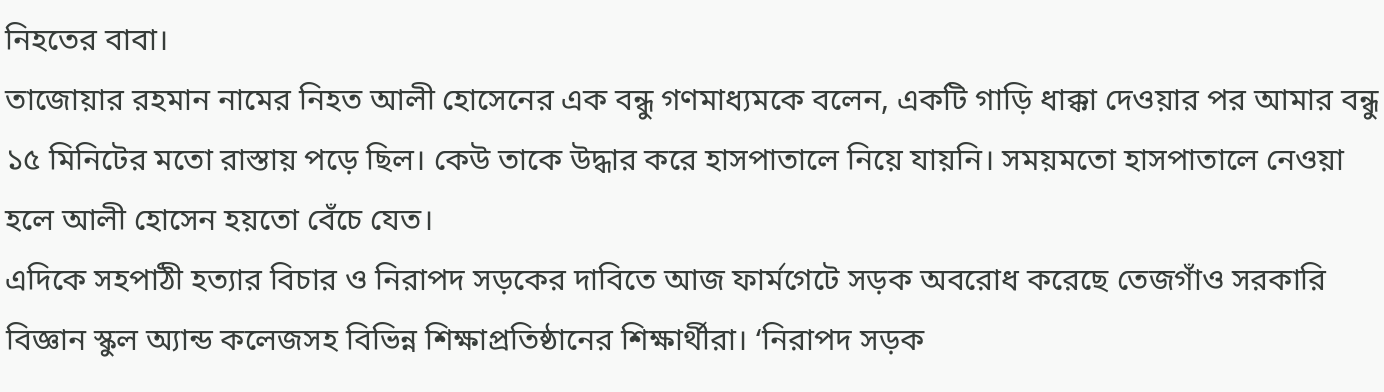নিহতের বাবা।
তাজোয়ার রহমান নামের নিহত আলী হোসেনের এক বন্ধু গণমাধ্যমকে বলেন, একটি গাড়ি ধাক্কা দেওয়ার পর আমার বন্ধু ১৫ মিনিটের মতো রাস্তায় পড়ে ছিল। কেউ তাকে উদ্ধার করে হাসপাতালে নিয়ে যায়নি। সময়মতো হাসপাতালে নেওয়া হলে আলী হোসেন হয়তো বেঁচে যেত।
এদিকে সহপাঠী হত্যার বিচার ও নিরাপদ সড়কের দাবিতে আজ ফার্মগেটে সড়ক অবরোধ করেছে তেজগাঁও সরকারি বিজ্ঞান স্কুল অ্যান্ড কলেজসহ বিভিন্ন শিক্ষাপ্রতিষ্ঠানের শিক্ষার্থীরা। ‘নিরাপদ সড়ক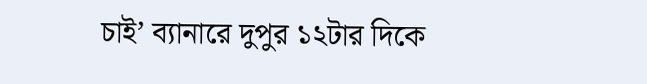চাই’ ব্যানারে দুপুর ১২টার দিকে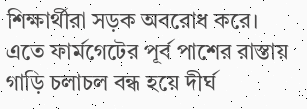শিক্ষার্থীরা সড়ক অবরোধ করে। এতে ফার্মগেটের পূর্ব পাশের রাস্তায় গাড়ি চলাচল বন্ধ হয়ে দীর্ঘ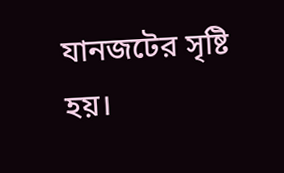যানজটের সৃষ্টি হয়।